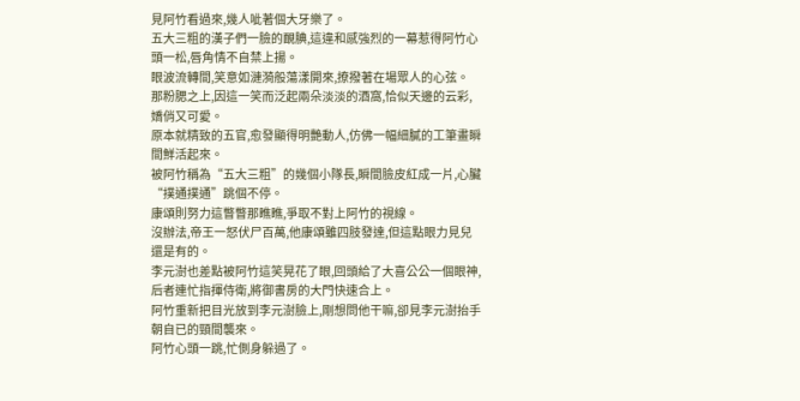見阿竹看過來,幾人呲著個大牙樂了。
五大三粗的漢子們一臉的靦腆,這違和感強烈的一幕惹得阿竹心頭一松,唇角情不自禁上揚。
眼波流轉間,笑意如漣漪般蕩漾開來,撩撥著在場眾人的心弦。
那粉腮之上,因這一笑而泛起兩朵淡淡的酒窩,恰似天邊的云彩,嬌俏又可愛。
原本就精致的五官,愈發顯得明艷動人,仿佛一幅細膩的工筆畫瞬間鮮活起來。
被阿竹稱為“五大三粗”的幾個小隊長,瞬間臉皮紅成一片,心臟“撲通撲通”跳個不停。
康頌則努力這瞥瞥那瞧瞧,爭取不對上阿竹的視線。
沒辦法,帝王一怒伏尸百萬,他康頌雖四肢發達,但這點眼力見兒還是有的。
李元澍也差點被阿竹這笑晃花了眼,回頭給了大喜公公一個眼神,后者連忙指揮侍衛,將御書房的大門快速合上。
阿竹重新把目光放到李元澍臉上,剛想問他干嘛,卻見李元澍抬手朝自已的頸間襲來。
阿竹心頭一跳,忙側身躲過了。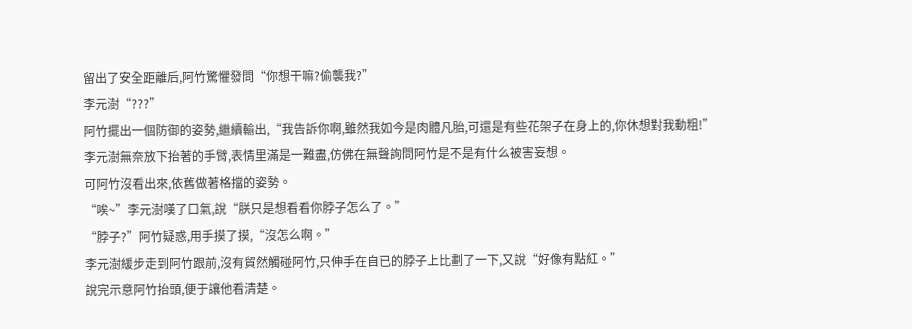留出了安全距離后,阿竹驚懼發問“你想干嘛?偷襲我?”
李元澍“???”
阿竹擺出一個防御的姿勢,繼續輸出,“我告訴你啊,雖然我如今是肉體凡胎,可還是有些花架子在身上的,你休想對我動粗!”
李元澍無奈放下抬著的手臂,表情里滿是一難盡,仿佛在無聲詢問阿竹是不是有什么被害妄想。
可阿竹沒看出來,依舊做著格擋的姿勢。
“唉~”李元澍嘆了口氣,說“朕只是想看看你脖子怎么了。”
“脖子?”阿竹疑惑,用手摸了摸,“沒怎么啊。”
李元澍緩步走到阿竹跟前,沒有貿然觸碰阿竹,只伸手在自已的脖子上比劃了一下,又說“好像有點紅。”
說完示意阿竹抬頭,便于讓他看清楚。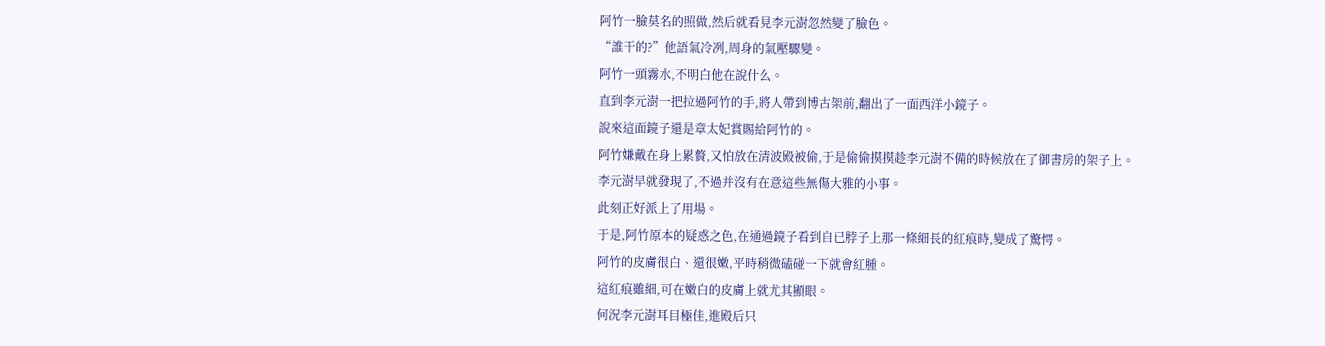阿竹一臉莫名的照做,然后就看見李元澍忽然變了臉色。
“誰干的?”他語氣冷冽,周身的氣壓驟變。
阿竹一頭霧水,不明白他在說什么。
直到李元澍一把拉過阿竹的手,將人帶到博古架前,翻出了一面西洋小鏡子。
說來這面鏡子還是章太妃賞賜給阿竹的。
阿竹嫌戴在身上累贅,又怕放在清波殿被偷,于是偷偷摸摸趁李元澍不備的時候放在了御書房的架子上。
李元澍早就發現了,不過并沒有在意這些無傷大雅的小事。
此刻正好派上了用場。
于是,阿竹原本的疑惑之色,在通過鏡子看到自已脖子上那一條細長的紅痕時,變成了驚愕。
阿竹的皮膚很白、還很嫩,平時稍微磕碰一下就會紅腫。
這紅痕雖細,可在嫩白的皮膚上就尤其顯眼。
何況李元澍耳目極佳,進殿后只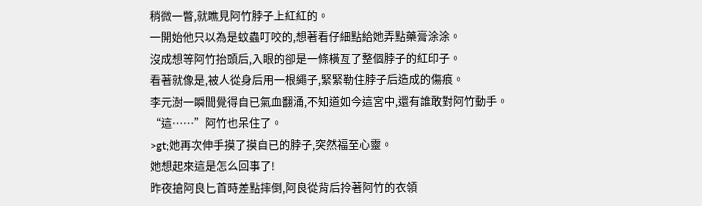稍微一瞥,就瞧見阿竹脖子上紅紅的。
一開始他只以為是蚊蟲叮咬的,想著看仔細點給她弄點藥膏涂涂。
沒成想等阿竹抬頭后,入眼的卻是一條橫亙了整個脖子的紅印子。
看著就像是,被人從身后用一根繩子,緊緊勒住脖子后造成的傷痕。
李元澍一瞬間覺得自已氣血翻涌,不知道如今這宮中,還有誰敢對阿竹動手。
“這……”阿竹也呆住了。
>gt;她再次伸手摸了摸自已的脖子,突然福至心靈。
她想起來這是怎么回事了!
昨夜搶阿良匕首時差點摔倒,阿良從背后拎著阿竹的衣領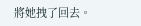將她拽了回去。